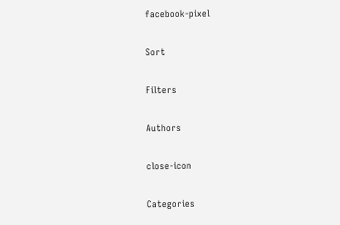facebook-pixel

Sort

Filters

Authors

close-icon

Categories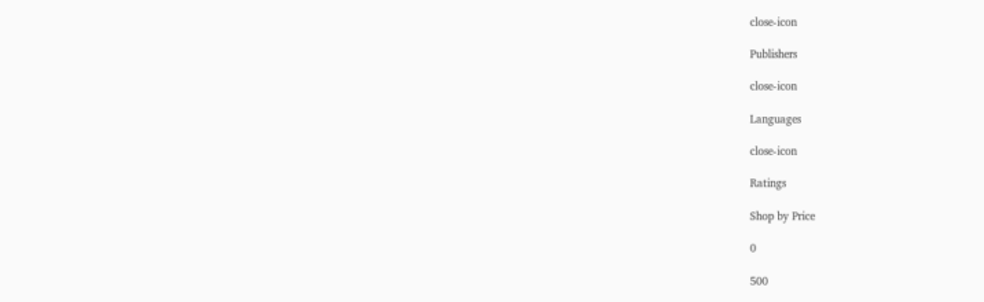close-icon

Publishers

close-icon

Languages

close-icon

Ratings

Shop by Price

0

500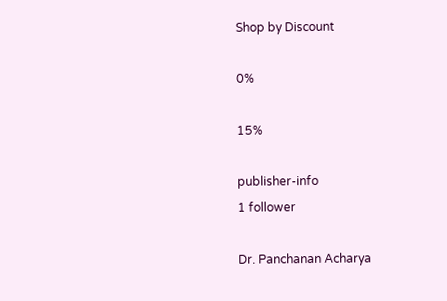Shop by Discount

0%

15%

publisher-info
1 follower

Dr. Panchanan Acharya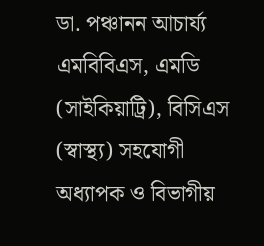ডা. পঞ্চানন আচার্য্য এমবিবিএস, এমডি (সাইকিয়াট্রি), বিসিএস (স্বাস্থ্য) সহযোগী অধ্যাপক ও বিভাগীয়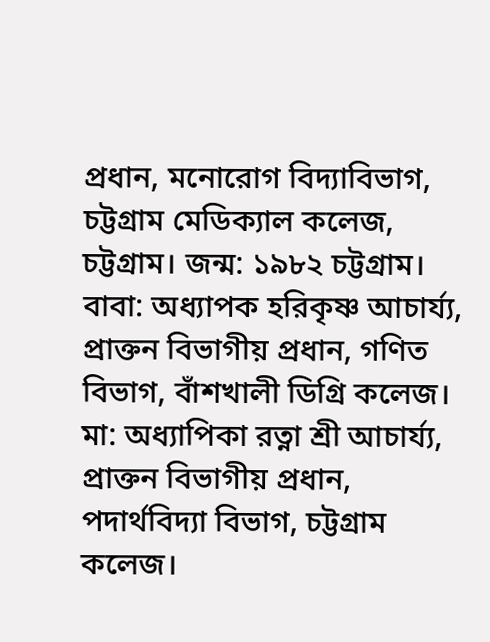প্রধান, মনোরোগ বিদ্যাবিভাগ, চট্টগ্রাম মেডিক্যাল কলেজ, চট্টগ্রাম। জন্ম: ১৯৮২ চট্টগ্রাম। বাবা: অধ্যাপক হরিকৃষ্ণ আচার্য্য, প্রাক্তন বিভাগীয় প্রধান, গণিত বিভাগ, বাঁশখালী ডিগ্রি কলেজ। মা: অধ্যাপিকা রত্না শ্রী আচার্য্য, প্রাক্তন বিভাগীয় প্রধান, পদার্থবিদ্যা বিভাগ, চট্টগ্রাম কলেজ।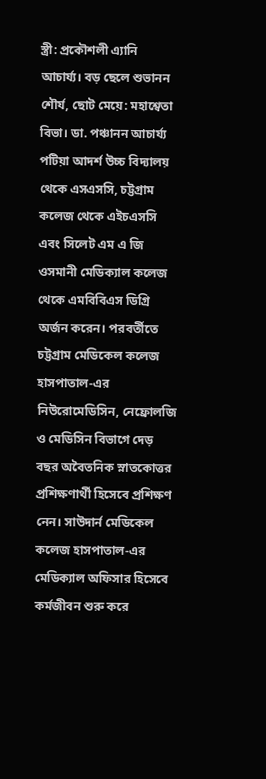স্ত্রী: প্রকৌশলী এ্যানি আচার্য্য। বড় ছেলে শুভানন শৌর্য, ছোট মেয়ে: মহাশ্বেতা বিভা। ডা. পঞ্চানন আচার্য্য পটিয়া আদর্শ উচ্চ বিদ্যালয় থেকে এসএসসি, চট্টগ্রাম কলেজ থেকে এইচএসসি এবং সিলেট এম এ জি ওসমানী মেডিক্যাল কলেজ থেকে এমবিবিএস ডিগ্রি অর্জন করেন। পরবর্তীতে চট্টগ্রাম মেডিকেল কলেজ হাসপাতাল-এর নিউরোমেডিসিন, নেফ্রোলজি ও মেডিসিন বিভাগে দেড় বছর অবৈতনিক স্নাতকোত্তর প্রশিক্ষণার্থী হিসেবে প্রশিক্ষণ নেন। সাউদার্ন মেডিকেল কলেজ হাসপাতাল-এর মেডিক্যাল অফিসার হিসেবে কর্মজীবন শুরু করে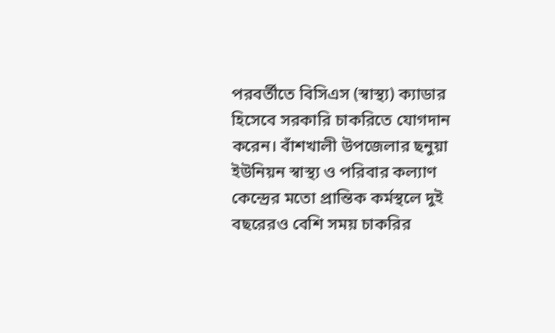পরবর্তীতে বিসিএস (স্বাস্থ্য) ক্যাডার হিসেবে সরকারি চাকরিতে যোগদান করেন। বাঁশখালী উপজেলার ছনুয়া ইউনিয়ন স্বাস্থ্য ও পরিবার কল্যাণ কেন্দ্রের মতো প্রান্তিক কর্মস্থলে দুই বছরেরও বেশি সময় চাকরির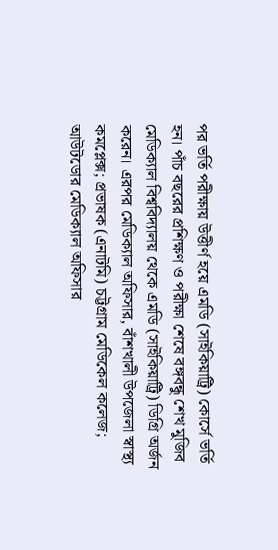পর ভর্তি পরীক্ষায় উত্তীর্ণ হয়ে এমডি (সাইকিয়াট্রি) কোর্সে ভর্তি হন। পাঁচ বছরের প্রশিক্ষণ ও পরীক্ষা শেষে বঙ্গবন্ধু শেখ মুজিব মেডিক্যাল বিশ্ববিদ্যালয় থেকে এমডি (সাইকিয়াট্রি) ডিগ্রি অর্জন করেন। এরপর মেডিক্যাল অফিসার, বাঁশখালী উপজেলা স্বাস্থ্য কমপ্লেক্স; প্রভাষক (এনাটমি) চট্টগ্রাম মেডিকেল কলেজ; আউটডোর মেডিক্যাল অফিসার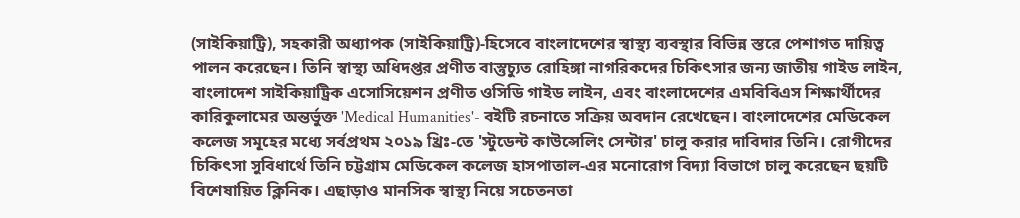(সাইকিয়াট্রি), সহকারী অধ্যাপক (সাইকিয়াট্রি)-হিসেবে বাংলাদেশের স্বাস্থ্য ব্যবস্থার বিভিন্ন স্তরে পেশাগত দায়িত্ব পালন করেছেন। তিনি স্বাস্থ্য অধিদপ্তর প্রণীত বাস্তুচ্যুত রোহিঙ্গা নাগরিকদের চিকিৎসার জন্য জাতীয় গাইড লাইন, বাংলাদেশ সাইকিয়াট্রিক এসোসিয়েশন প্রণীত ওসিডি গাইড লাইন, এবং বাংলাদেশের এমবিবিএস শিক্ষার্থীদের কারিকুলামের অন্তর্ভুক্ত 'Medical Humanities'- বইটি রচনাতে সক্রিয় অবদান রেখেছেন। বাংলাদেশের মেডিকেল কলেজ সমূহের মধ্যে সর্বপ্রথম ২০১৯ খ্রিঃ-তে 'স্টুডেন্ট কাউন্সেলিং সেন্টার' চালু করার দাবিদার তিনি। রোগীদের চিকিৎসা সুবিধার্থে তিনি চট্টগ্রাম মেডিকেল কলেজ হাসপাতাল-এর মনোরোগ বিদ্যা বিভাগে চালু করেছেন ছয়টি বিশেষায়িত ক্লিনিক। এছাড়াও মানসিক স্বাস্থ্য নিয়ে সচেতনতা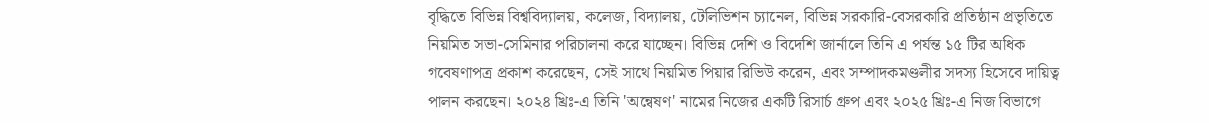বৃদ্ধিতে বিভিন্ন বিশ্ববিদ্যালয়, কলেজ, বিদ্যালয়, টেলিভিশন চ্যানেল, বিভিন্ন সরকারি-বেসরকারি প্রতিষ্ঠান প্রভৃতিতে নিয়মিত সভা-সেমিনার পরিচালনা করে যাচ্ছেন। বিভিন্ন দেশি ও বিদেশি জার্নালে তিনি এ পর্যন্ত ১৫ টির অধিক গবেষণাপত্র প্রকাশ করেছেন, সেই সাথে নিয়মিত পিয়ার রিভিউ করেন, এবং সম্পাদকমণ্ডলীর সদস্য হিসেবে দায়িত্ব পালন করছেন। ২০২৪ খ্রিঃ-এ তিনি 'অন্বেষণ' নামের নিজের একটি রিসার্চ গ্রুপ এবং ২০২৫ খ্রিঃ-এ নিজ বিভাগে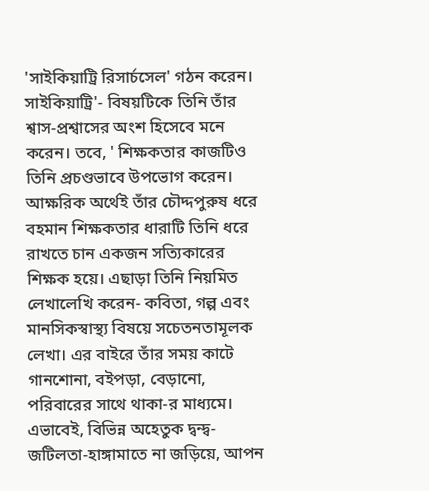'সাইকিয়াট্রি রিসার্চসেল' গঠন করেন। সাইকিয়াট্রি'- বিষয়টিকে তিনি তাঁর শ্বাস-প্রশ্বাসের অংশ হিসেবে মনে করেন। তবে, ' শিক্ষকতার কাজটিও তিনি প্রচণ্ডভাবে উপভোগ করেন। আক্ষরিক অর্থেই তাঁর চৌদ্দপুরুষ ধরে বহমান শিক্ষকতার ধারাটি তিনি ধরে রাখতে চান একজন সত্যিকারের শিক্ষক হয়ে। এছাড়া তিনি নিয়মিত লেখালেখি করেন- কবিতা, গল্প এবং মানসিকস্বাস্থ্য বিষয়ে সচেতনতামূলক লেখা। এর বাইরে তাঁর সময় কাটে গানশোনা, বইপড়া, বেড়ানো, পরিবারের সাথে থাকা-র মাধ্যমে। এভাবেই, বিভিন্ন অহেতুক দ্বন্দ্ব-জটিলতা-হাঙ্গামাতে না জড়িয়ে, আপন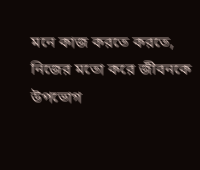মনে কাজ করতে করতে, নিজের মতো করে জীবনকে উপভোগ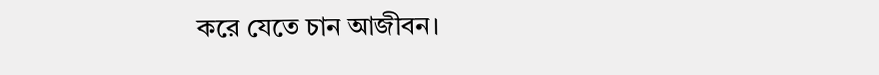করে যেতে চান আজীবন।